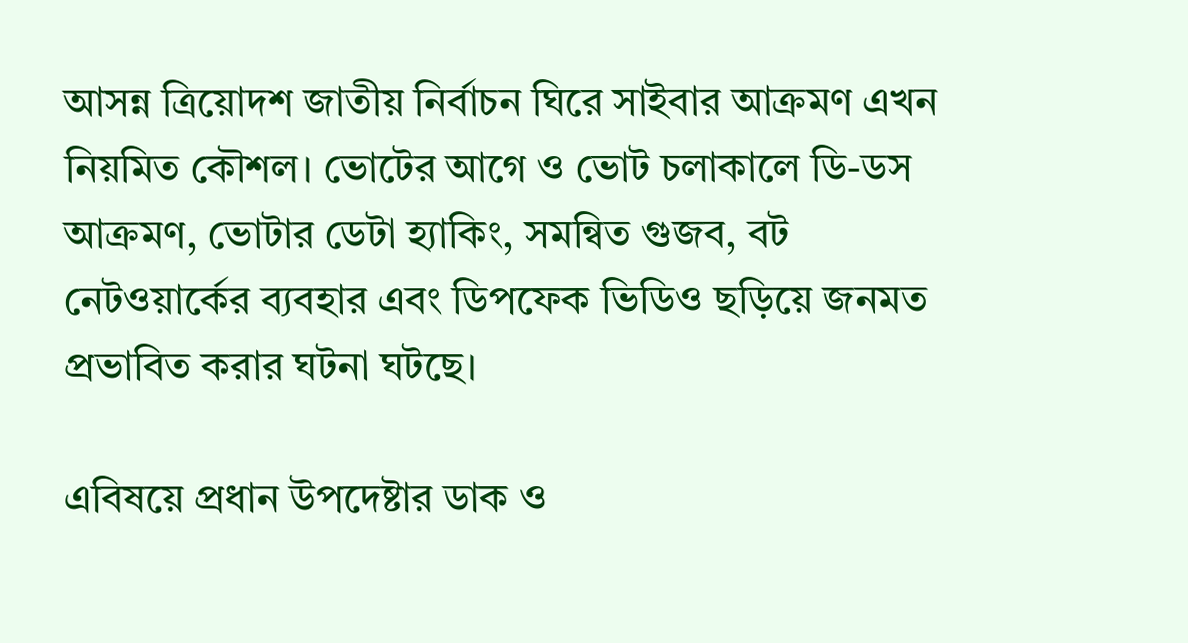আসন্ন ত্রিয়োদশ জাতীয় নির্বাচন ঘিরে সাইবার আক্রমণ এখন নিয়মিত কৌশল। ভোটের আগে ও ভোট চলাকালে ডি-ডস আক্রমণ, ভোটার ডেটা হ্যাকিং, সমন্বিত গুজব, বট নেটওয়ার্কের ব্যবহার এবং ডিপফেক ভিডিও ছড়িয়ে জনমত প্রভাবিত করার ঘটনা ঘটছে।

এবিষয়ে প্রধান উপদেষ্টার ডাক ও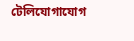টেলিযোগাযোগ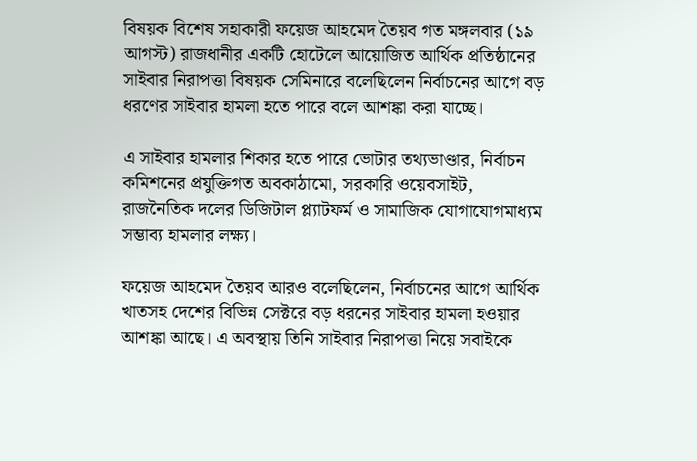বিষয়ক বিশেষ সহাকারী ফয়েজ আহমেদ তৈয়ব গত মঙ্গলবার (১৯ আগস্ট) রাজধানীর একটি হোটেলে আয়োজিত আর্থিক প্রতিষ্ঠানের সাইবার নিরাপত্তা বিষয়ক সেমিনারে বলেছিলেন নির্বাচনের আগে বড় ধরণের সাইবার হামলা হতে পারে বলে আশঙ্কা করা যাচ্ছে।

এ সাইবার হামলার শিকার হতে পারে ভোটার তথ্যভাণ্ডার, নির্বাচন কমিশনের প্রযুক্তিগত অবকাঠামো, সরকারি ওয়েবসাইট, রাজনৈতিক দলের ডিজিটাল প্ল্যাটফর্ম ও সামাজিক যোগাযোগমাধ্যম সম্ভাব্য হামলার লক্ষ্য।

ফয়েজ আহমেদ তৈয়ব আরও বলেছিলেন, নির্বাচনের আগে আর্থিক খাতসহ দেশের বিভিন্ন সেক্টরে বড় ধরনের সাইবার হামলা হ‌ওয়ার আশঙ্কা আছে। এ অবস্থায় তিনি সাইবার নিরাপত্তা নিয়ে সবাইকে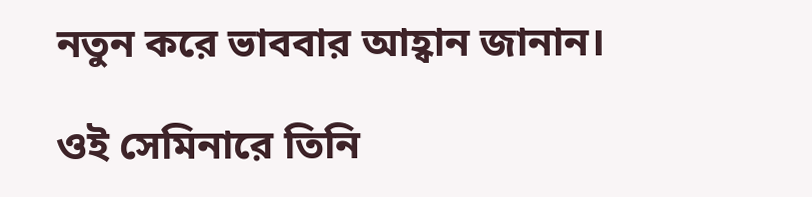নতুন করে ভাববার আহ্বান জানান।

ওই সেমিনারে তিনি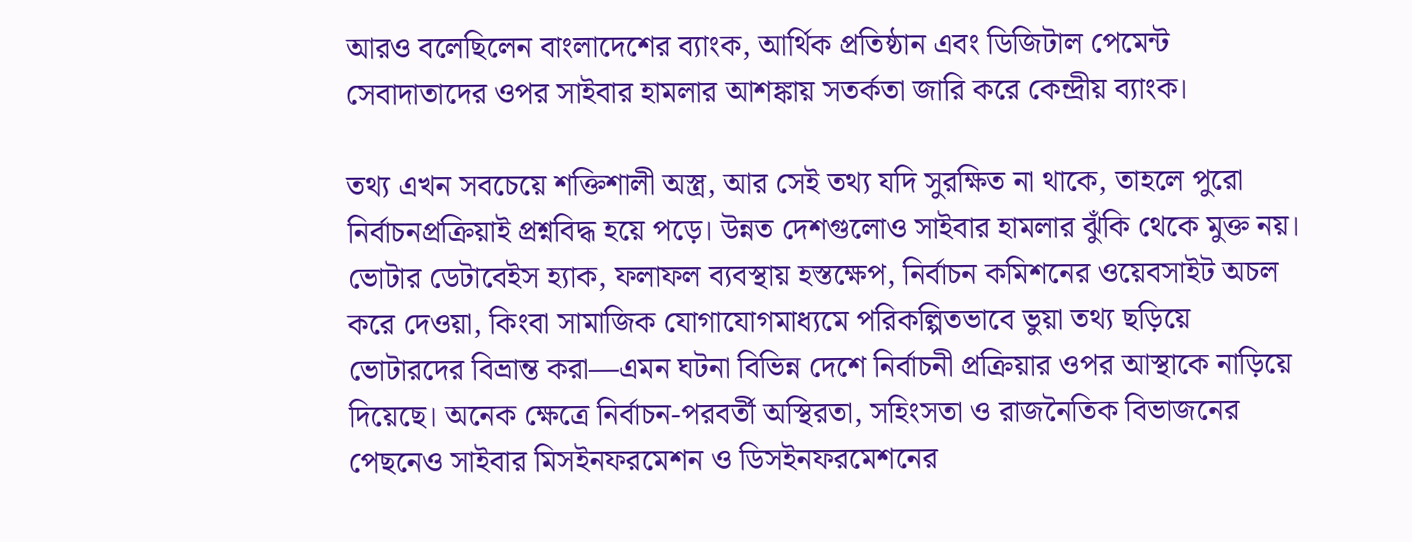আরও বলেছিলেন বাংলাদেশের ব্যাংক, আর্থিক প্রতিষ্ঠান এবং ডিজিটাল পেমেন্ট সেবাদাতাদের ওপর সাইবার হামলার আশঙ্কায় সতর্কতা জারি করে কেন্দ্রীয় ব্যাংক।

তথ্য এখন সবচেয়ে শক্তিশালী অস্ত্র, আর সেই তথ্য যদি সুরক্ষিত না থাকে, তাহলে পুরো নির্বাচনপ্রক্রিয়াই প্রশ্নবিদ্ধ হয়ে পড়ে। উন্নত দেশগুলোও সাইবার হামলার ঝুঁকি থেকে মুক্ত নয়। ভোটার ডেটাবেইস হ্যাক, ফলাফল ব্যবস্থায় হস্তক্ষেপ, নির্বাচন কমিশনের ওয়েবসাইট অচল করে দেওয়া, কিংবা সামাজিক যোগাযোগমাধ্যমে পরিকল্পিতভাবে ভুয়া তথ্য ছড়িয়ে ভোটারদের বিভ্রান্ত করা—এমন ঘটনা বিভিন্ন দেশে নির্বাচনী প্রক্রিয়ার ওপর আস্থাকে নাড়িয়ে দিয়েছে। অনেক ক্ষেত্রে নির্বাচন-পরবর্তী অস্থিরতা, সহিংসতা ও রাজনৈতিক বিভাজনের পেছনেও সাইবার মিসইনফরমেশন ও ডিসইনফরমেশনের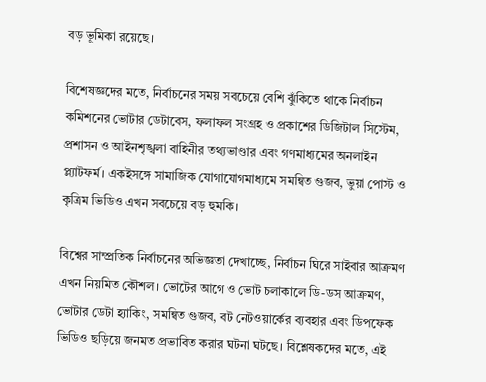বড় ভূমিকা রয়েছে।

বিশেষজ্ঞদের মতে, নির্বাচনের সময় সবচেয়ে বেশি ঝুঁকিতে থাকে নির্বাচন কমিশনের ভোটার ডেটাবেস, ফলাফল সংগ্রহ ও প্রকাশের ডিজিটাল সিস্টেম, প্রশাসন ও আইনশৃঙ্খলা বাহিনীর তথ্যভাণ্ডার এবং গণমাধ্যমের অনলাইন প্ল্যাটফর্ম। একইসঙ্গে সামাজিক যোগাযোগমাধ্যমে সমন্বিত গুজব, ভুয়া পোস্ট ও কৃত্রিম ভিডিও এখন সবচেয়ে বড় হুমকি।

বিশ্বের সাম্প্রতিক নির্বাচনের অভিজ্ঞতা দেখাচ্ছে, নির্বাচন ঘিরে সাইবার আক্রমণ এখন নিয়মিত কৌশল। ভোটের আগে ও ভোট চলাকালে ডি-ডস আক্রমণ, ভোটার ডেটা হ্যাকিং, সমন্বিত গুজব, বট নেটওয়ার্কের ব্যবহার এবং ডিপফেক ভিডিও ছড়িয়ে জনমত প্রভাবিত করার ঘটনা ঘটছে। বিশ্লেষকদের মতে, এই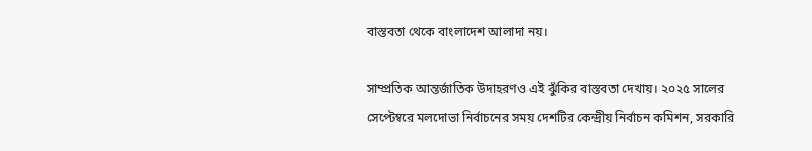বাস্তবতা থেকে বাংলাদেশ আলাদা নয়।

সাম্প্রতিক আন্তর্জাতিক উদাহরণও এই ঝুঁকির বাস্তবতা দেখায়। ২০২৫ সালের সেপ্টেম্বরে মলদোভা নির্বাচনের সময় দেশটির কেন্দ্রীয় নির্বাচন কমিশন, সরকারি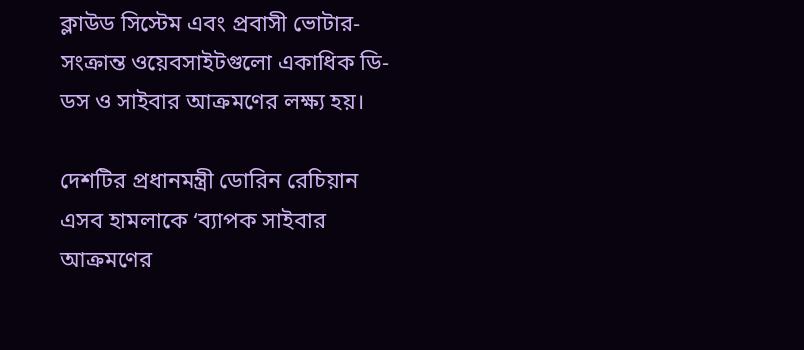ক্লাউড সিস্টেম এবং প্রবাসী ভোটার-সংক্রান্ত ওয়েবসাইটগুলো একাধিক ডি-ডস ও সাইবার আক্রমণের লক্ষ্য হয়।

দেশটির প্রধানমন্ত্রী ডোরিন রেচিয়ান এসব হামলাকে ‘ব্যাপক সাইবার আক্রমণের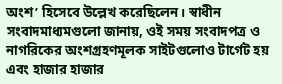অংশ’ হিসেবে উল্লেখ করেছিলেন। স্বাধীন সংবাদমাধ্যমগুলো জানায়, ওই সময় সংবাদপত্র ও নাগরিকের অংশগ্রহণমূলক সাইটগুলোও টার্গেট হয় এবং হাজার হাজার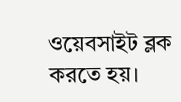ওয়েবসাইট ব্লক করতে হয়।